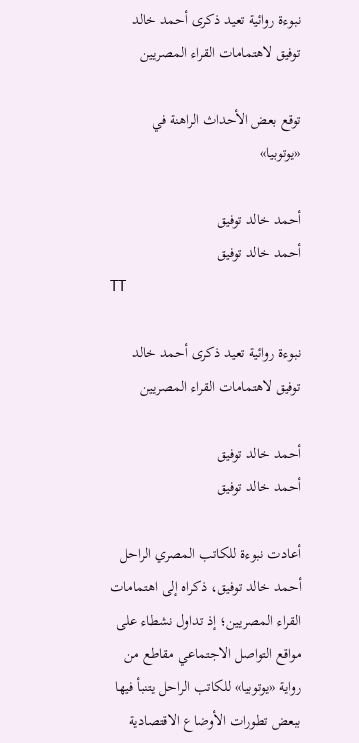نبوءة روائية تعيد ذكرى أحمد خالد توفيق لاهتمامات القراء المصريين

توقع بعض الأحداث الراهنة في «يوتوبيا»

أحمد خالد توفيق
أحمد خالد توفيق
TT

نبوءة روائية تعيد ذكرى أحمد خالد توفيق لاهتمامات القراء المصريين

أحمد خالد توفيق
أحمد خالد توفيق

أعادت نبوءة للكاتب المصري الراحل أحمد خالد توفيق، ذكراه إلى اهتمامات القراء المصريين؛ إذ تداول نشطاء على مواقع التواصل الاجتماعي مقاطع من رواية «يوتوبيا» للكاتب الراحل يتنبأ فيها ببعض تطورات الأوضاع الاقتصادية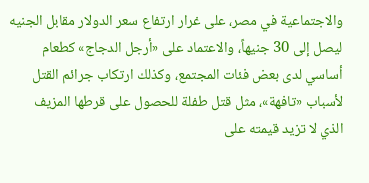والاجتماعية في مصر، على غرار ارتفاع سعر الدولار مقابل الجنيه ليصل إلى 30 جنيهاً، والاعتماد على «أرجل الدجاج» كطعام أساسي لدى بعض فئات المجتمع، وكذلك ارتكاب جرائم القتل لأسباب «تافهة»، مثل قتل طفلة للحصول على قرطها المزيف الذي لا تزيد قيمته على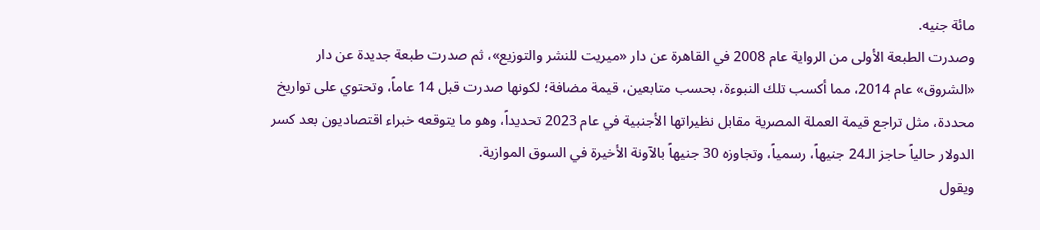مائة جنيه.
وصدرت الطبعة الأولى من الرواية عام 2008 في القاهرة عن دار «ميريت للنشر والتوزيع»، ثم صدرت طبعة جديدة عن دار «الشروق» عام 2014، مما أكسب تلك النبوءة، بحسب متابعين، قيمة مضافة؛ لكونها صدرت قبل 14 عاماً، وتحتوي على تواريخ محددة، مثل تراجع قيمة العملة المصرية مقابل نظيراتها الأجنبية في عام 2023 تحديداً، وهو ما يتوقعه خبراء اقتصاديون بعد كسر الدولار حالياً حاجز الـ24 جنيهاً، رسمياً، وتجاوزه 30 جنيهاً بالآونة الأخيرة في السوق الموازية.
ويقول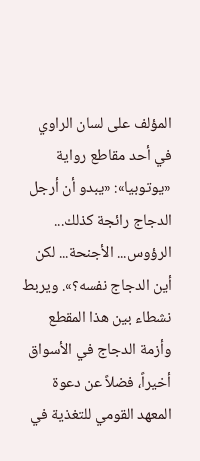المؤلف على لسان الراوي في أحد مقاطع رواية «يوتوبيا»: «يبدو أن أرجل الدجاج رائجة كذلك... الرؤوس... الأجنحة... لكن أين الدجاج نفسه؟». ويربط نشطاء بين هذا المقطع وأزمة الدجاج في الأسواق أخيراً، فضلاً عن دعوة المعهد القومي للتغذية في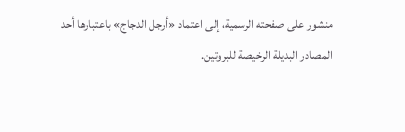منشور على صفحته الرسمية، إلى اعتماد «أرجل الدجاج» باعتبارها أحد المصادر البديلة الرخيصة للبروتين.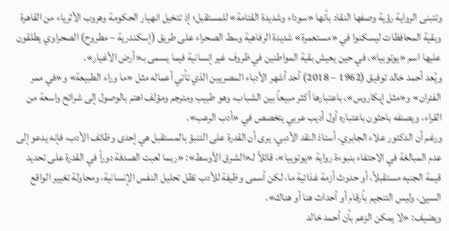وتتبنى الرواية رؤية وصفها النقاد بأنها «سوداء وشديدة القتامة» للمستقبل؛ إذ تتخيل انهيار الحكومة وهروب الأثرياء من القاهرة وبقية المحافظات ليسكنوا في «مستعمرة» شديدة الرفاهية وسط الصحراء على طريق (إسكندرية – مطروح) الصحراوي يطلقون عليها اسم «يوتوبيا»، في حين يعيش بقية المواطنين في ظروف غير إنسانية فيما يسمى بـ«أرض الأغيار».
ويُعد أحمد خالد توفيق (1962 – 2018) أحد أشهر الأدباء المصريين الذي تأتي أعماله مثل «ما وراء الطبيعة» و«في ممر الفئران» و«مثل إيكاروس»، باعتبارها أكثر مبيعاً بين الشباب، وهو طبيب ومترجم ومؤلف اهتم بالوصول إلى شرائح واسعة من القراء، ويصنفه باحثون باعتباره أول أديب عربي يتخصص في «أدب الرعب».
ورغم أن الدكتور علاء الجابري، أستاذ النقد الأدبي، يرى أن القدرة على التنبؤ بالمستقبل هي إحدى وظائف الأدب، فإنه يدعو إلى عدم المبالغة في الاحتفاء بنبوءة رواية «يوتوبيا»، قائلاً لـ«الشرق الأوسط»: «ربما لعبت الصدفة دوراً في القدرة على تحديد قيمة الجنيه مستقبلاً، أو حدوث أزمة غذائية ما، لكن أسمى وظيفة للأدب تظل تحليل النفس الإنسانية، ومحاولة تغيير الواقع السيئ، وليس التنجيم بأرقام أو أحداث هنا أو هناك».
ويضيف: «لا يمكن الزعم بأن أحمد خالد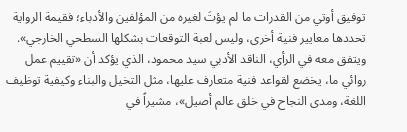توفيق أوتي من القدرات ما لم يؤتَ لغيره من المؤلفين والأدباء؛ فقيمة الرواية تحددها معايير فنية أخرى، وليس لعبة التوقعات بشكلها السطحي الخارجي».
ويتفق معه في الرأي، الناقد الأدبي سيد محمود، الذي يؤكد أن «تقييم عمل روائي ما، يخضع لقواعد فنية متعارف عليها، مثل التخيل والبناء وكيفية توظيف اللغة، ومدى النجاح في خلق عالم أصيل»، مشيراً في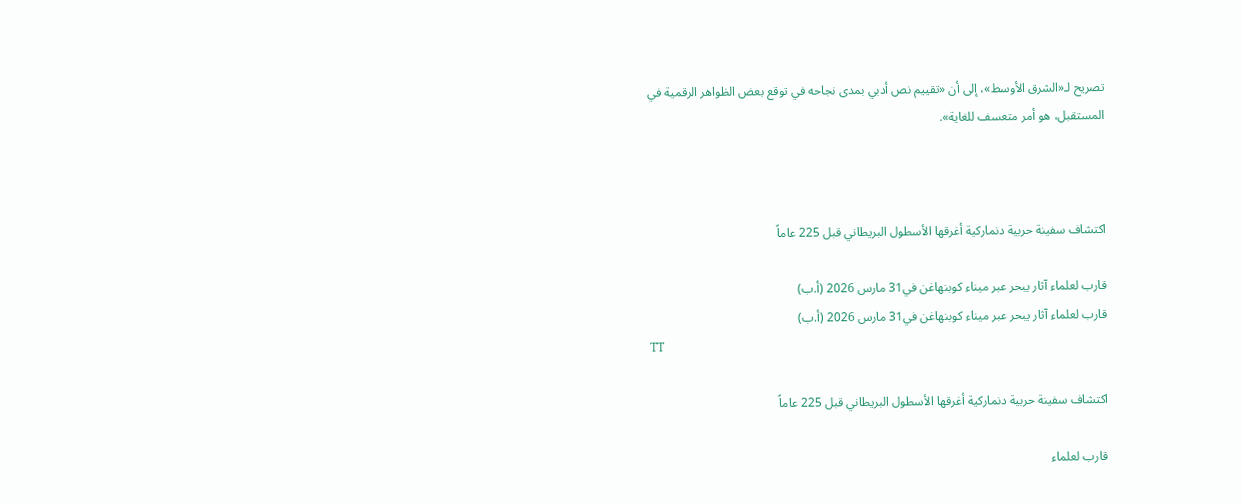تصريح لـ«الشرق الأوسط»، إلى أن «تقييم نص أدبي بمدى نجاحه في توقع بعض الظواهر الرقمية في المستقبل، هو أمر متعسف للغاية».



اكتشاف سفينة حربية دنماركية أغرقها الأسطول البريطاني قبل 225 عاماً

قارب لعلماء آثار يبحر عبر ميناء كوبنهاغن في31 مارس 2026 (أ.ب)
قارب لعلماء آثار يبحر عبر ميناء كوبنهاغن في31 مارس 2026 (أ.ب)
TT

اكتشاف سفينة حربية دنماركية أغرقها الأسطول البريطاني قبل 225 عاماً

قارب لعلماء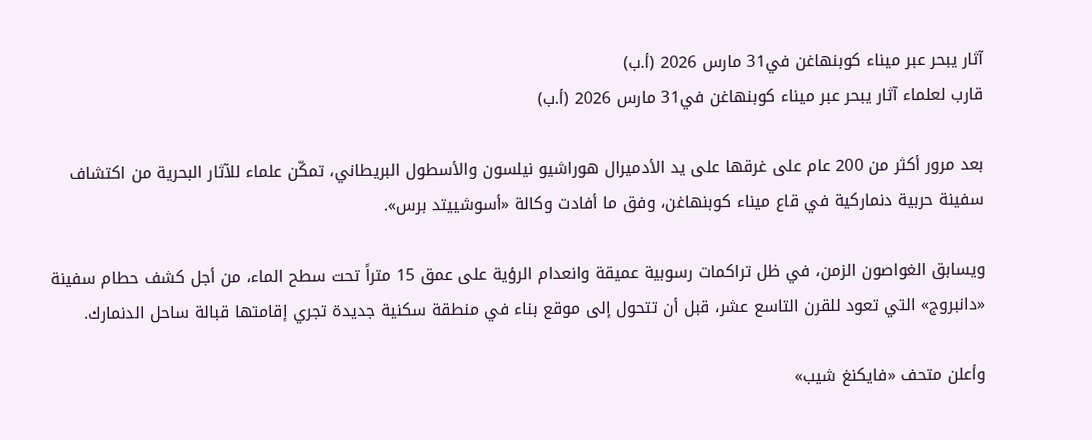آثار يبحر عبر ميناء كوبنهاغن في31 مارس 2026 (أ.ب)
قارب لعلماء آثار يبحر عبر ميناء كوبنهاغن في31 مارس 2026 (أ.ب)

بعد مرور أكثر من 200 عام على غرقها على يد الأدميرال هوراشيو نيلسون والأسطول البريطاني، تمكّن علماء للآثار البحرية من اكتشاف سفينة حربية دنماركية في قاع ميناء كوبنهاغن، وفق ما أفادت وكالة «أسوشييتد برس».

ويسابق الغواصون الزمن، في ظل تراكمات رسوبية عميقة وانعدام الرؤية على عمق 15 متراً تحت سطح الماء، من أجل كشف حطام سفينة «دانبروج» التي تعود للقرن التاسع عشر، قبل أن تتحول إلى موقع بناء في منطقة سكنية جديدة تجري إقامتها قبالة ساحل الدنمارك.

وأعلن متحف «فايكنغ شيب»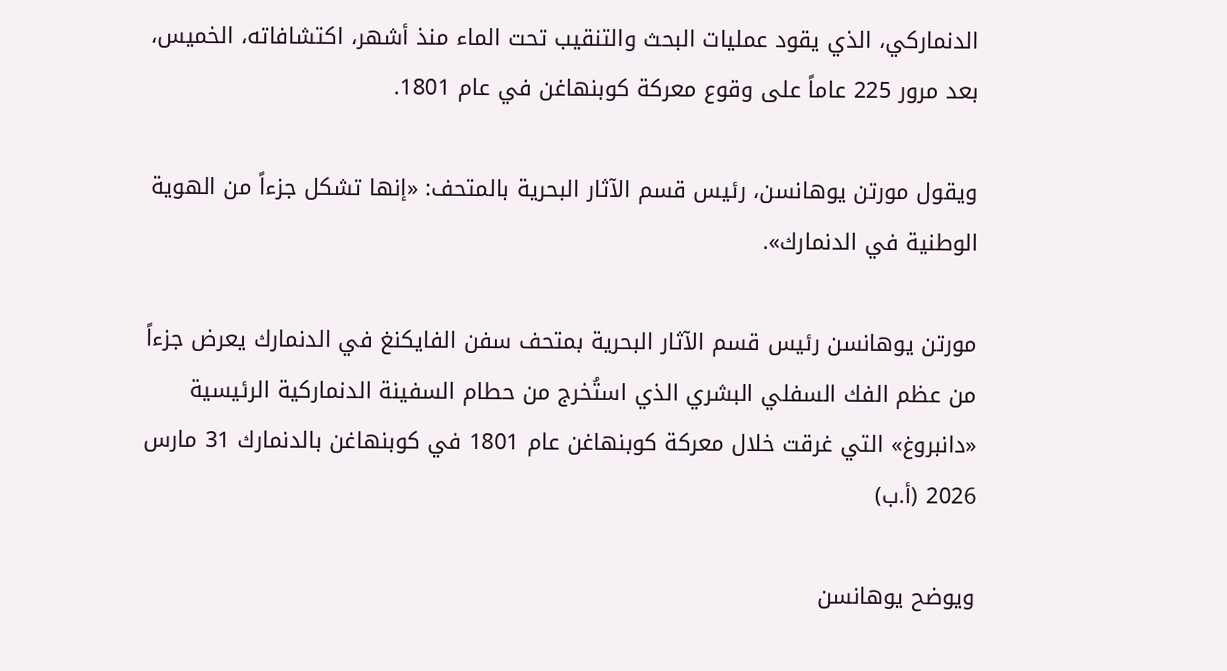الدنماركي، الذي يقود عمليات البحث والتنقيب تحت الماء منذ أشهر، اكتشافاته، الخميس، بعد مرور 225 عاماً على وقوع معركة كوبنهاغن في عام 1801.

ويقول مورتن يوهانسن، رئيس قسم الآثار البحرية بالمتحف: «إنها تشكل جزءاً من الهوية الوطنية في الدنمارك».

مورتن يوهانسن رئيس قسم الآثار البحرية بمتحف سفن الفايكنغ في الدنمارك يعرض جزءاً من عظم الفك السفلي البشري الذي استُخرج من حطام السفينة الدنماركية الرئيسية «دانبروغ» التي غرقت خلال معركة كوبنهاغن عام 1801 في كوبنهاغن بالدنمارك 31 مارس 2026 (أ.ب)

ويوضح يوهانسن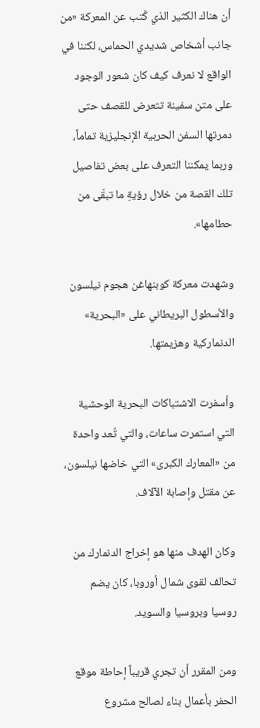أن هناك الكثير الذي كُتب عن المعركة «من جانب أشخاص شديدي الحماس، لكننا في الواقع لا نعرف كيف كان شعور الوجود على متن سفينة تتعرض للقصف حتى دمرتها السفن الحربية الإنجليزية تماماً، وربما يمكننا التعرف على بعض تفاصيل تلك القصة من خلال رؤيةِ ما تبقّى من حطامها».

وشهدت معركة كوبنهاغن هجوم نيلسون والأسطول البريطاني على «البحرية» الدنماركية وهزيمتها.

وأسفرت الاشتباكات البحرية الوحشية التي استمرت ساعات، والتي تُعد واحدة من «المعارك الكبرى» التي خاضها نيلسون، عن مقتل وإصابة الآلاف.

وكان الهدف منها هو إخراج الدنمارك من تحالف لقوى شمال أوروبا، كان يضم روسيا وبروسيا والسويد.

ومن المقرر أن تجري قريباً إحاطة موقع الحفر بأعمال بناء لصالح مشروع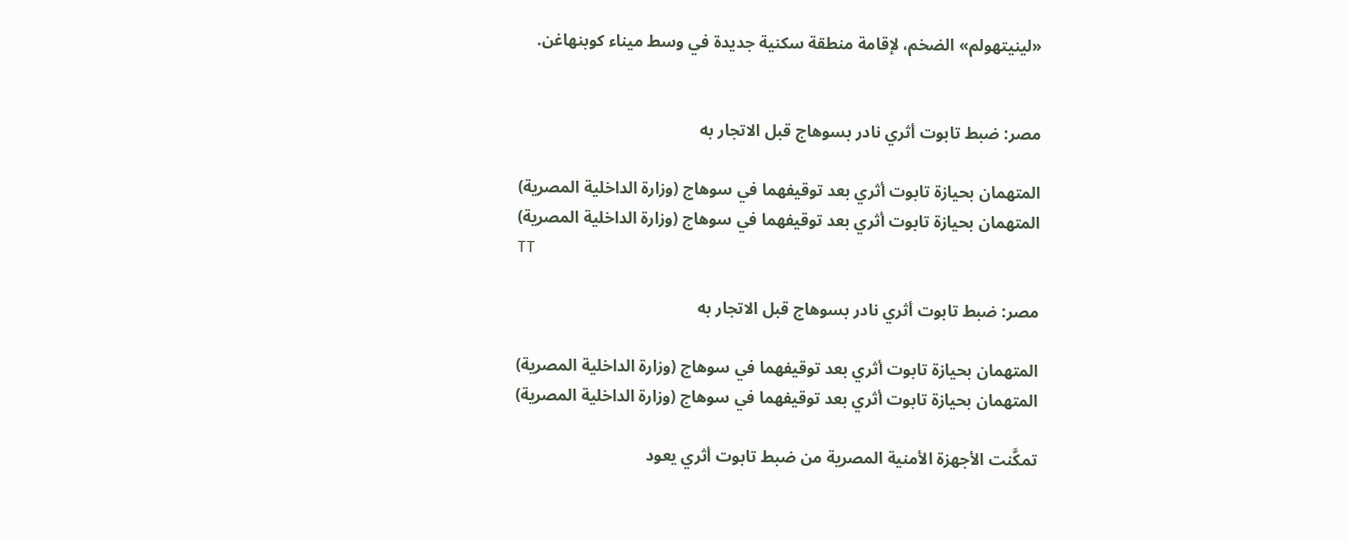«لينيتهولم» الضخم، لإقامة منطقة سكنية جديدة في وسط ميناء كوبنهاغن.


مصر: ضبط تابوت أثري نادر بسوهاج قبل الاتجار به

المتهمان بحيازة تابوت أثري بعد توقيفهما في سوهاج (وزارة الداخلية المصرية)
المتهمان بحيازة تابوت أثري بعد توقيفهما في سوهاج (وزارة الداخلية المصرية)
TT

مصر: ضبط تابوت أثري نادر بسوهاج قبل الاتجار به

المتهمان بحيازة تابوت أثري بعد توقيفهما في سوهاج (وزارة الداخلية المصرية)
المتهمان بحيازة تابوت أثري بعد توقيفهما في سوهاج (وزارة الداخلية المصرية)

تمكَّنت الأجهزة الأمنية المصرية من ضبط تابوت أثري يعود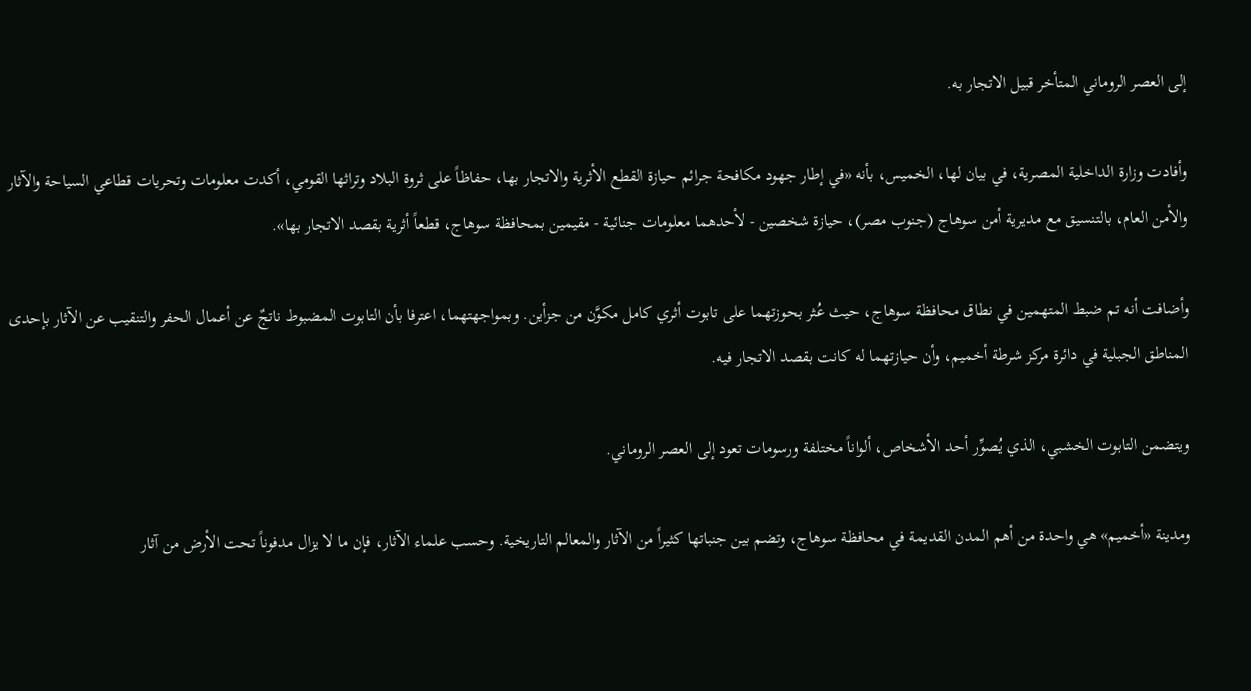إلى العصر الروماني المتأخر قبيل الاتجار به.

وأفادت وزارة الداخلية المصرية، في بيان لها، الخميس، بأنه «في إطار جهود مكافحة جرائم حيازة القطع الأثرية والاتجار بها، حفاظاً على ثروة البلاد وتراثها القومي، أكدت معلومات وتحريات قطاعي السياحة والآثار والأمن العام، بالتنسيق مع مديرية أمن سوهاج (جنوب مصر)، حيازة شخصين - لأحدهما معلومات جنائية - مقيمين بمحافظة سوهاج، قطعاً أثرية بقصد الاتجار بها».

وأضافت أنه تم ضبط المتهمين في نطاق محافظة سوهاج، حيث عُثر بحوزتهما على تابوت أثري كامل مكوَّن من جزأين. وبمواجهتهما، اعترفا بأن التابوت المضبوط ناتجٌ عن أعمال الحفر والتنقيب عن الآثار بإحدى المناطق الجبلية في دائرة مركز شرطة أخميم، وأن حيازتهما له كانت بقصد الاتجار فيه.

ويتضمن التابوت الخشبي، الذي يُصوِّر أحد الأشخاص، ألواناً مختلفة ورسومات تعود إلى العصر الروماني.

ومدينة «أخميم» هي واحدة من أهم المدن القديمة في محافظة سوهاج، وتضم بين جنباتها كثيراً من الآثار والمعالم التاريخية. وحسب علماء الآثار، فإن ما لا يزال مدفوناً تحت الأرض من آثار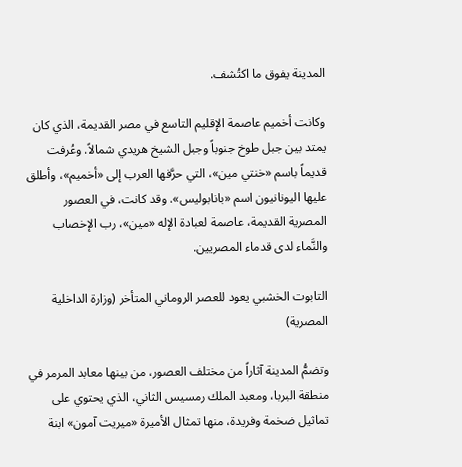المدينة يفوق ما اكتُشف.

وكانت أخميم عاصمة الإقليم التاسع في مصر القديمة، الذي كان يمتد بين جبل طوخ جنوباً وجبل الشيخ هريدي شمالاً. وعُرفت قديماً باسم «خنتي مين»، التي حرَّفها العرب إلى «أخميم»، وأطلق عليها اليونانيون اسم «بانابوليس». وقد كانت، في العصور المصرية القديمة، عاصمة لعبادة الإله «مين»، رب الإخصاب والنَّماء لدى قدماء المصريين.

التابوت الخشبي يعود للعصر الروماني المتأخر (وزارة الداخلية المصرية)

وتضمُّ المدينة آثاراً من مختلف العصور، من بينها معابد المرمر في منطقة البربا، ومعبد الملك رمسيس الثاني، الذي يحتوي على تماثيل ضخمة وفريدة، منها تمثال الأميرة «ميريت آمون» ابنة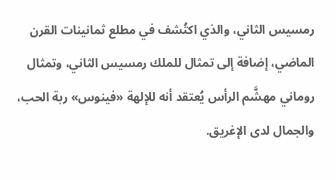رمسيس الثاني، والذي اكتُشف في مطلع ثمانينات القرن الماضي، إضافة إلى تمثال للملك رمسيس الثاني، وتمثال روماني مهشَّم الرأس يُعتقد أنه للإلهة «فينوس» ربة الحب، والجمال لدى الإغريق.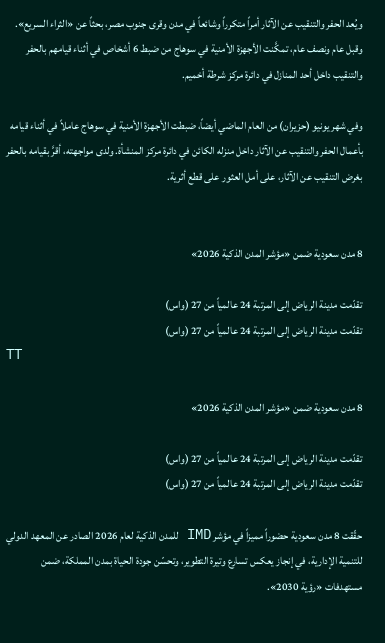ويُعد الحفر والتنقيب عن الآثار أمراً متكرراً وشائعاً في مدن وقرى جنوب مصر، بحثاً عن «الثراء السريع». وقبل عام ونصف عام، تمكَّنت الأجهزة الأمنية في سوهاج من ضبط 6 أشخاص في أثناء قيامهم بالحفر والتنقيب داخل أحد المنازل في دائرة مركز شرطة أخميم.

وفي شهر يونيو (حزيران) من العام الماضي أيضاً، ضبطت الأجهزة الأمنية في سوهاج عاملاً في أثناء قيامه بأعمال الحفر والتنقيب عن الآثار داخل منزله الكائن في دائرة مركز المنشأة. ولدى مواجهته، أقرَّ بقيامه بالحفر بغرض التنقيب عن الآثار، على أمل العثور على قطع أثرية.


8 مدن سعودية ضمن «مؤشر المدن الذكية 2026»

تقدّمت مدينة الرياض إلى المرتبة 24 عالمياً من 27 (واس)
تقدّمت مدينة الرياض إلى المرتبة 24 عالمياً من 27 (واس)
TT

8 مدن سعودية ضمن «مؤشر المدن الذكية 2026»

تقدّمت مدينة الرياض إلى المرتبة 24 عالمياً من 27 (واس)
تقدّمت مدينة الرياض إلى المرتبة 24 عالمياً من 27 (واس)

حقّقت 8 مدن سعودية حضوراً مميزاً في مؤشر IMD للمدن الذكية لعام 2026 الصادر عن المعهد الدولي للتنمية الإدارية، في إنجاز يعكس تسارع وتيرة التطوير، وتحسّن جودة الحياة بمدن المملكة، ضمن مستهدفات «رؤية 2030».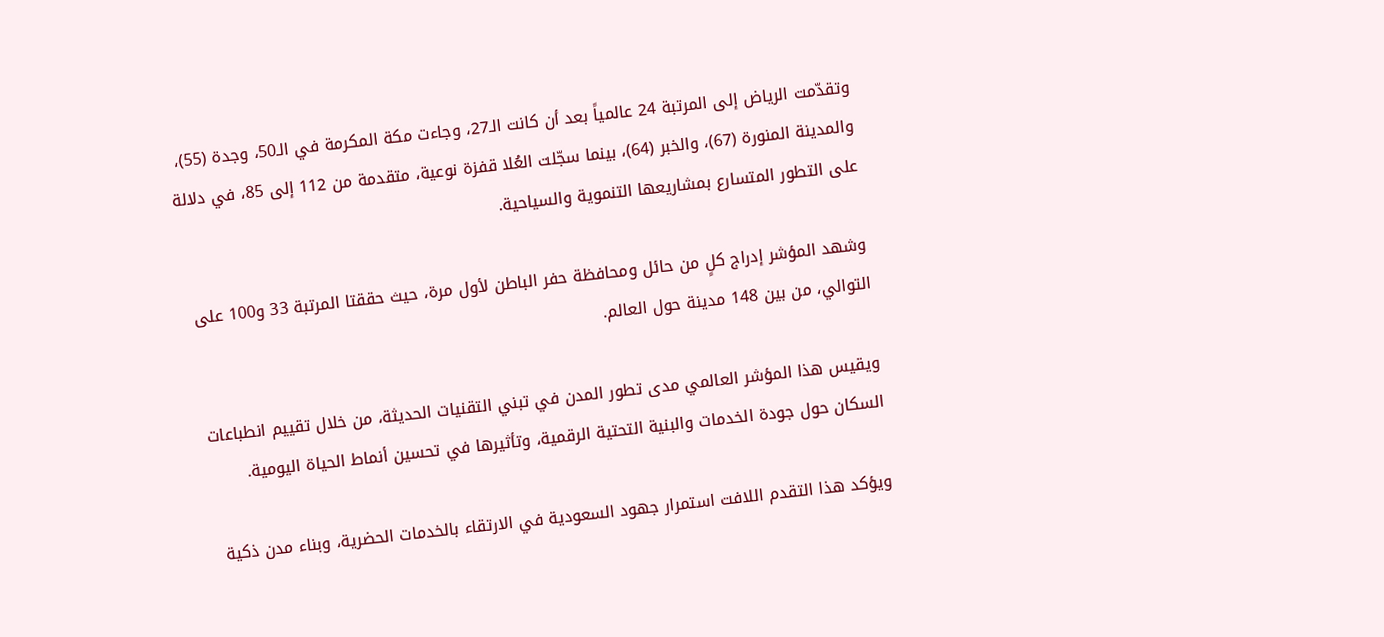وتقدّمت الرياض إلى المرتبة 24 عالمياً بعد أن كانت الـ27، وجاءت مكة المكرمة في الـ50، وجدة (55)، والمدينة المنورة (67)، والخبر (64)، بينما سجّلت العُلا قفزة نوعية، متقدمة من 112 إلى 85، في دلالة على التطور المتسارع بمشاريعها التنموية والسياحية.

وشهد المؤشر إدراج كلٍ من حائل ومحافظة حفر الباطن لأول مرة، حيث حققتا المرتبة 33 و100 على التوالي، من بين 148 مدينة حول العالم.

ويقيس هذا المؤشر العالمي مدى تطور المدن في تبني التقنيات الحديثة، من خلال تقييم انطباعات السكان حول جودة الخدمات والبنية التحتية الرقمية، وتأثيرها في تحسين أنماط الحياة اليومية.

ويؤكد هذا التقدم اللافت استمرار جهود السعودية في الارتقاء بالخدمات الحضرية، وبناء مدن ذكية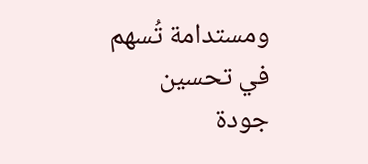ومستدامة تُسهم في تحسين جودة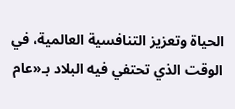الحياة وتعزيز التنافسية العالمية، في الوقت الذي تحتفي فيه البلاد بـ«عام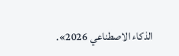الذكاء الاصطناعي 2026».